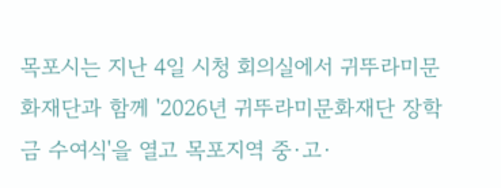목포시는 지난 4일 시청 회의실에서 귀뚜라미문화재단과 함께 '2026년 귀뚜라미문화재단 장학금 수여식'을 열고 목포지역 중·고·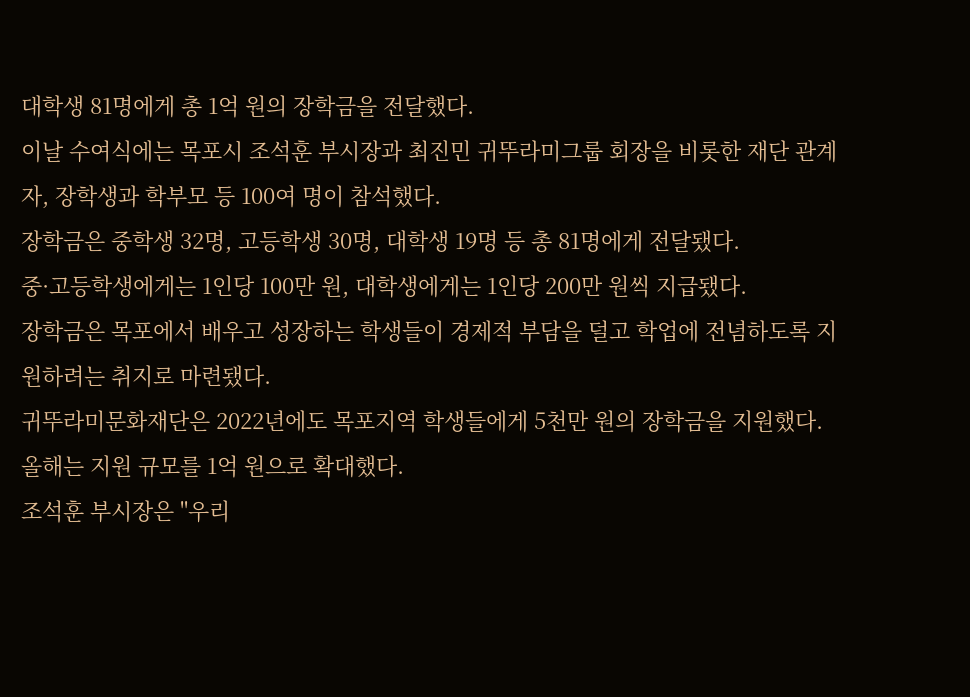대학생 81명에게 총 1억 원의 장학금을 전달했다.
이날 수여식에는 목포시 조석훈 부시장과 최진민 귀뚜라미그룹 회장을 비롯한 재단 관계자, 장학생과 학부모 등 100여 명이 참석했다.
장학금은 중학생 32명, 고등학생 30명, 대학생 19명 등 총 81명에게 전달됐다.
중·고등학생에게는 1인당 100만 원, 대학생에게는 1인당 200만 원씩 지급됐다.
장학금은 목포에서 배우고 성장하는 학생들이 경제적 부담을 덜고 학업에 전념하도록 지원하려는 취지로 마련됐다.
귀뚜라미문화재단은 2022년에도 목포지역 학생들에게 5천만 원의 장학금을 지원했다.
올해는 지원 규모를 1억 원으로 확대했다.
조석훈 부시장은 "우리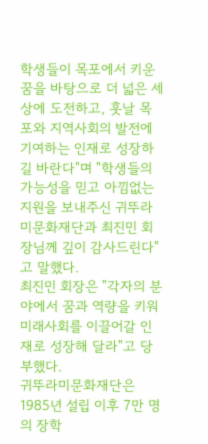학생들이 목포에서 키운 꿈을 바탕으로 더 넓은 세상에 도전하고, 훗날 목포와 지역사회의 발전에 기여하는 인재로 성장하길 바란다"며 "학생들의 가능성을 믿고 아낌없는 지원을 보내주신 귀뚜라미문화재단과 최진민 회장님께 깊이 감사드린다"고 말했다.
최진민 회장은 "각자의 분야에서 꿈과 역량을 키워 미래사회를 이끌어갈 인재로 성장해 달라"고 당부했다.
귀뚜라미문화재단은 1985년 설립 이후 7만 명의 장학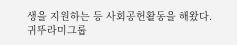생을 지원하는 등 사회공헌활동을 해왔다.
귀뚜라미그룹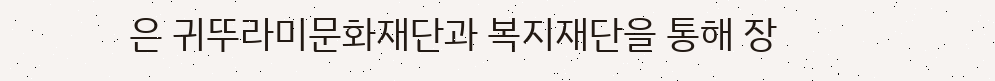은 귀뚜라미문화재단과 복지재단을 통해 장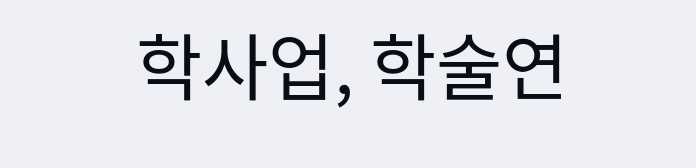학사업, 학술연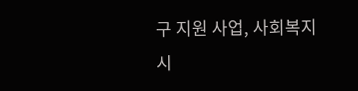구 지원 사업, 사회복지시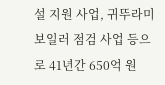설 지원 사업, 귀뚜라미보일러 점검 사업 등으로 41년간 650억 원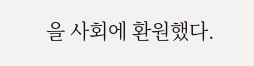을 사회에 환원했다.